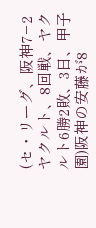(セ・リーグ、阪神7−2ヤクルト、8回戦、ヤクルト6勝2敗、3日、甲子園)阪神の安藤が8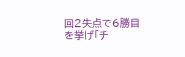回2失点で6勝目を挙げ「チ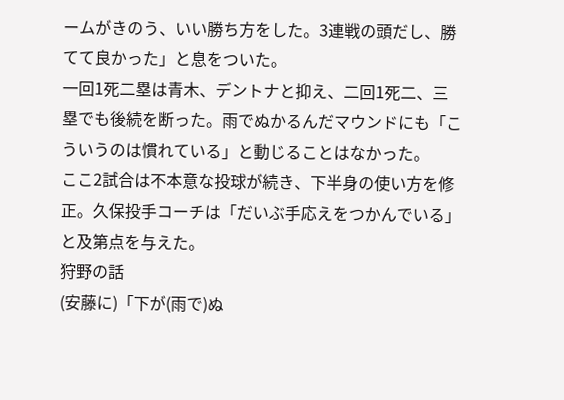ームがきのう、いい勝ち方をした。3連戦の頭だし、勝てて良かった」と息をついた。
一回1死二塁は青木、デントナと抑え、二回1死二、三塁でも後続を断った。雨でぬかるんだマウンドにも「こういうのは慣れている」と動じることはなかった。
ここ2試合は不本意な投球が続き、下半身の使い方を修正。久保投手コーチは「だいぶ手応えをつかんでいる」と及第点を与えた。
狩野の話
(安藤に)「下が(雨で)ぬ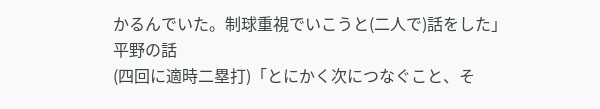かるんでいた。制球重視でいこうと(二人で)話をした」
平野の話
(四回に適時二塁打)「とにかく次につなぐこと、そ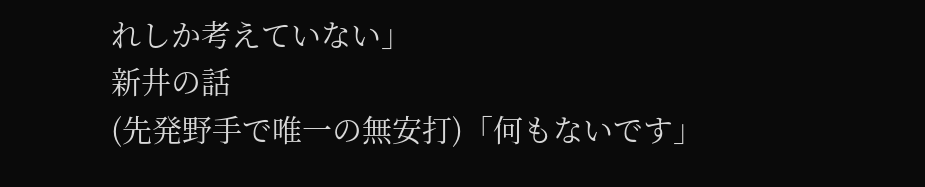れしか考えていない」
新井の話
(先発野手で唯一の無安打)「何もないです」